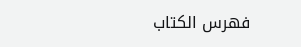فهرس الكتاب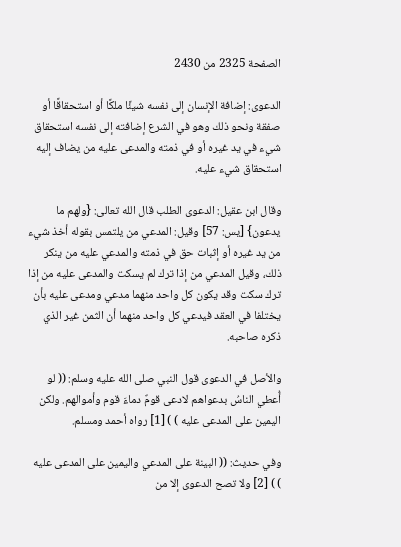الصفحة 2325 من 2430

الدعوى: إضافة الإنسان إلى نفسه شيئًا ملكًا أو استحقاقًا أو صفقة ونحو ذلك وهو في الشرع إضافته إلى نفسه استحقاق شيء في يد غيره أو في ذمته والمدعى عليه من يضاف إليه استحقاق شيء عليه.

وقال ابن عقيل: الدعوى الطلب قال الله تعالى: {ولهم ما يدعون} [يس: 57] وقيل: المدعي من يلتمس بقوله أخذ شيء من يد غيره أو إثبات حق في ذمته والمدعي عليه من ينكر ذلك، وقيل المدعي من إذا ترك لم يسكت والمدعى عليه من إذا ترك سكت وقد يكون كل واحد منهما مدعي ومدعى عليه بأن يختلفا في العقد فيدعي كل واحد منهما أن الثمن غير الذي ذكره صاحبه.

والأصل في الدعوى قول النبي صلى الله عليه وسلم: (( لو أُعطي الناسُ بدعواهم لادعى قومٌ دماءَ قوم وأموالهم. ولكن اليمين على المدعى عليه ) ) [1] رواه أحمد ومسلم.

وفي حديث: (( البينة على المدعي واليمين على المدعى عليه ) ) [2] ولا تصح الدعوى إلا من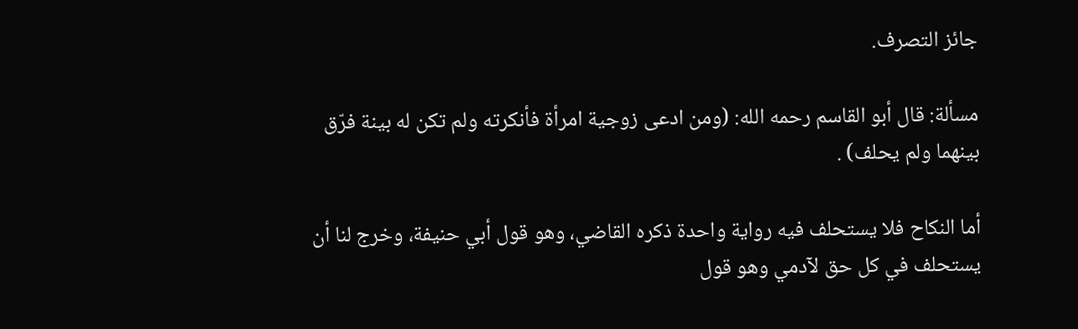جائز التصرف.

مسألة: قال أبو القاسم رحمه الله: (ومن ادعى زوجية امرأة فأنكرته ولم تكن له بينة فرّق بينهما ولم يحلف) .

أما النكاح فلا يستحلف فيه رواية واحدة ذكره القاضي، وهو قول أبي حنيفة، وخرج لنا أن يستحلف في كل حق لآدمي وهو قول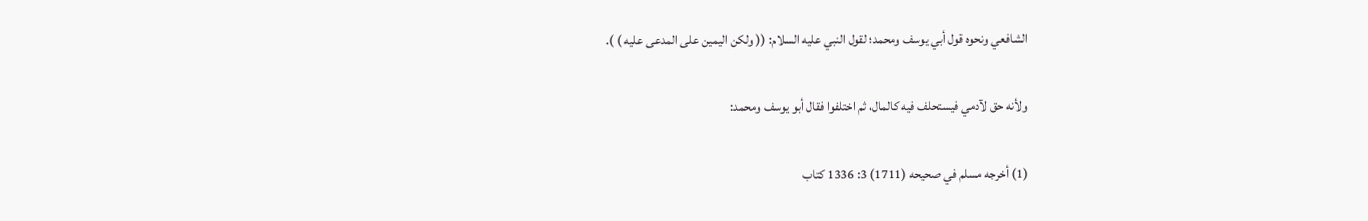الشافعي ونحوه قول أبي يوسف ومحمد؛ لقول النبي عليه السلام: (( ولكن اليمين على المدعى عليه ) ).

ولأنه حق لآدمي فيستحلف فيه كالمال، ثم اختلفوا فقال أبو يوسف ومحمد:

(1) أخرجه مسلم في صحيحه (1711) 3: 1336 كتاب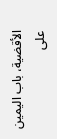الأقضية، باب اليمين على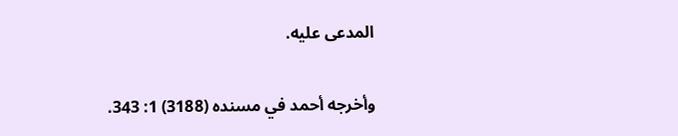المدعى عليه.

وأخرجه أحمد في مسنده (3188) 1: 343.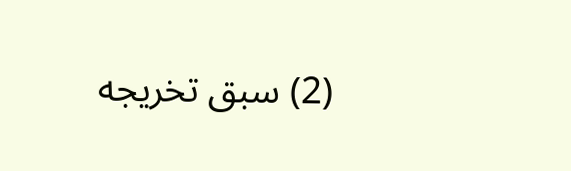(2) سبق تخريجه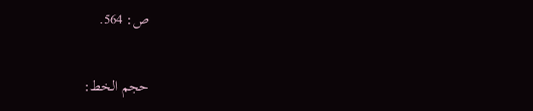ص: 564.

حجم الخط: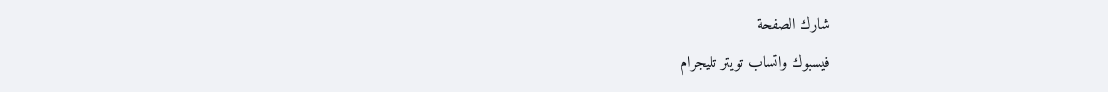شارك الصفحة
فيسبوك واتساب تويتر تليجرام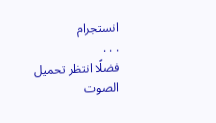انستجرام
. . .
فضلًا انتظر تحميل الصوت